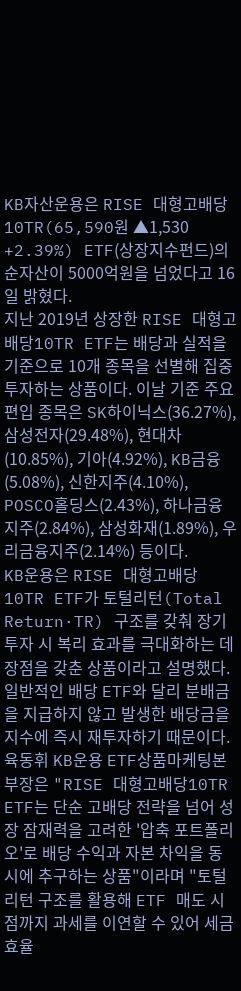KB자산운용은 RISE 대형고배당10TR(65,590원 ▲1,530 +2.39%) ETF(상장지수펀드)의 순자산이 5000억원을 넘었다고 16일 밝혔다.
지난 2019년 상장한 RISE 대형고배당10TR ETF는 배당과 실적을 기준으로 10개 종목을 선별해 집중 투자하는 상품이다. 이날 기준 주요 편입 종목은 SK하이닉스(36.27%), 삼성전자(29.48%), 현대차(10.85%), 기아(4.92%), KB금융(5.08%), 신한지주(4.10%), POSCO홀딩스(2.43%), 하나금융지주(2.84%), 삼성화재(1.89%), 우리금융지주(2.14%) 등이다.
KB운용은 RISE 대형고배당10TR ETF가 토털리턴(Total Return·TR) 구조를 갖춰 장기 투자 시 복리 효과를 극대화하는 데 장점을 갖춘 상품이라고 설명했다. 일반적인 배당 ETF와 달리 분배금을 지급하지 않고 발생한 배당금을 지수에 즉시 재투자하기 때문이다.
육동휘 KB운용 ETF상품마케팅본부장은 "RISE 대형고배당10TR ETF는 단순 고배당 전략을 넘어 성장 잠재력을 고려한 '압축 포트폴리오'로 배당 수익과 자본 차익을 동시에 추구하는 상품"이라며 "토털리턴 구조를 활용해 ETF 매도 시점까지 과세를 이연할 수 있어 세금 효율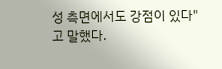성 측면에서도 강점이 있다"고 말했다.